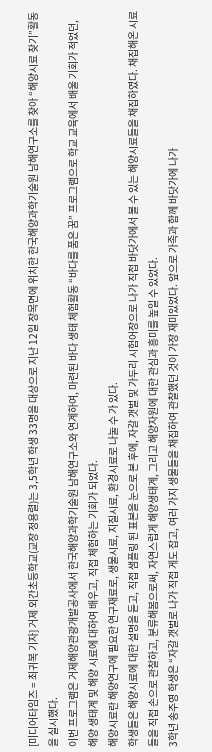[미디어타임즈 = 최귀복 기자] 거제 외간초등학교(교장 정용렬)는 3,5학년 학생 33명을 대상으로 지난 12일 장목면에 위치한 한국해양과학기술원 남해연구소를 찾아 “해양시료 찾기”활동을 실시했다.
이번 프로그램은 거제해양관광개발공사에서 한국해양과학기술원 남해연구소와 연계하여, 마련된 바다 생태 체험활동 “바다를 품은 꿈” 프로그램으로 학교 교육에서 배울 기회가 적었던, 해양 생태계 및 해양 시료에 대하여 배우고, 직접 체험하는 기회가 되었다.
해양시료란 해양연구에 필요한 연구재료로, 생물시료, 지질시료, 환경시료로 나눌 수 가 있다.
학생들은 해양시료에 대한 설명을 듣고, 직접 샘플링 된 표본을 눈으로 본 후에, 자갈 갯벌 및 가두리 시험어장으로 나가 직접 바닷가에서 볼 수 있는 해양시료들을 채집하였다. 채집해온 시료들을 직접 손으로 관찰하고, 분류해봄으로써, 자연스럽게 해양생태계, 그리고 해양자원에 대한 관심과 흥미를 높일 수 있었다.
3학년 송주영 학생은 “자갈 갯벌로 나가 직접 게도 잡고, 여러 가지 생물들을 채집하여 관찰했던 것이 가장 재미있었다. 앞으로 가족과 함께 바닷가에 나가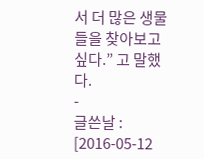서 더 많은 생물들을 찾아보고 싶다.” 고 말했다.
-
글쓴날 : [2016-05-12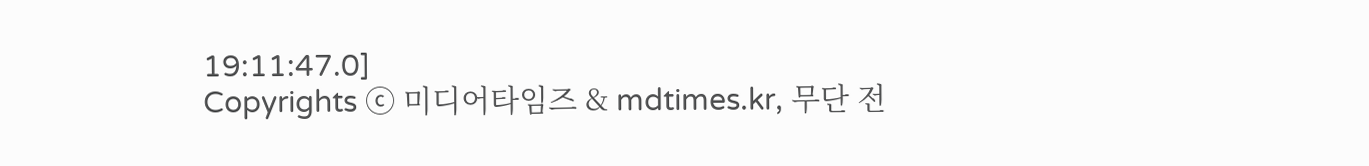19:11:47.0]
Copyrights ⓒ 미디어타임즈 & mdtimes.kr, 무단 전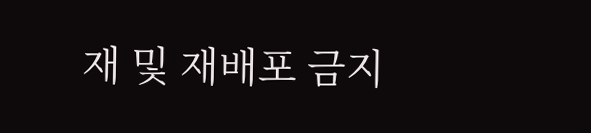재 및 재배포 금지